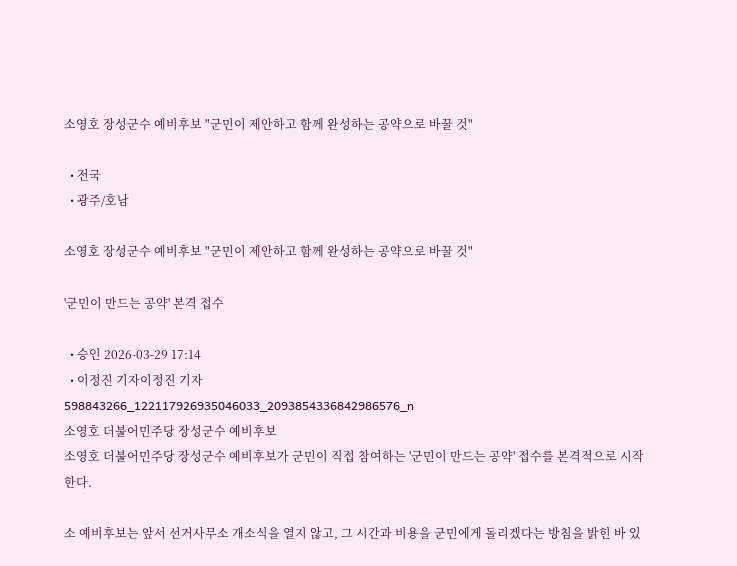소영호 장성군수 예비후보 "군민이 제안하고 함께 완성하는 공약으로 바꿀 것"

  • 전국
  • 광주/호남

소영호 장성군수 예비후보 "군민이 제안하고 함께 완성하는 공약으로 바꿀 것"

'군민이 만드는 공약' 본격 접수

  • 승인 2026-03-29 17:14
  • 이정진 기자이정진 기자
598843266_122117926935046033_2093854336842986576_n
소영호 더불어민주당 장성군수 예비후보
소영호 더불어민주당 장성군수 예비후보가 군민이 직접 참여하는 '군민이 만드는 공약' 접수를 본격적으로 시작한다.

소 예비후보는 앞서 선거사무소 개소식을 열지 않고, 그 시간과 비용을 군민에게 돌리겠다는 방침을 밝힌 바 있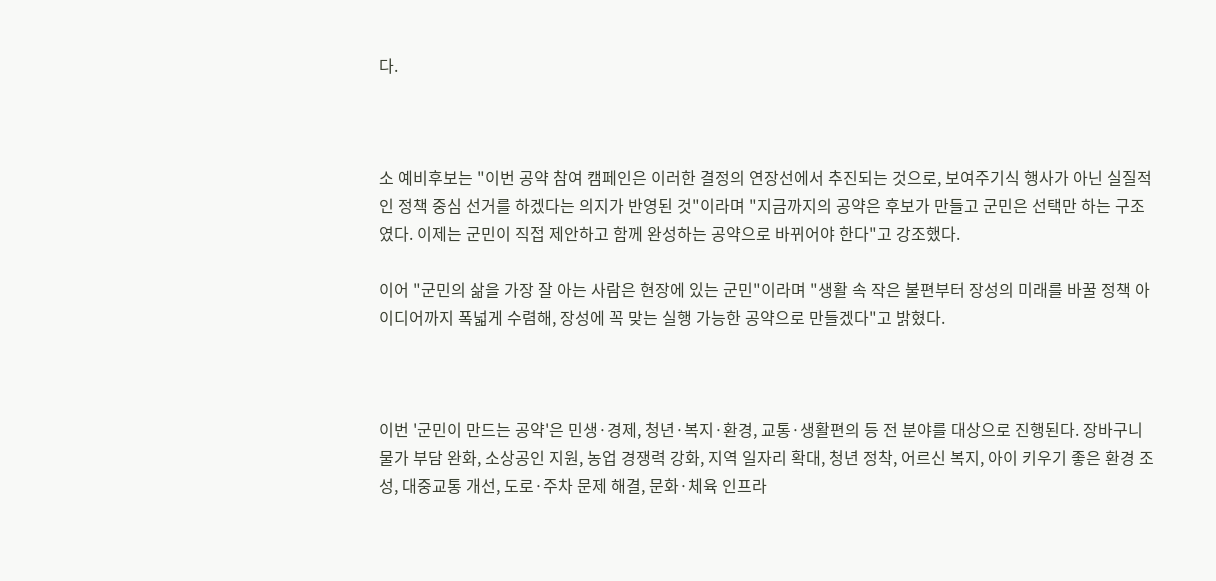다.



소 예비후보는 "이번 공약 참여 캠페인은 이러한 결정의 연장선에서 추진되는 것으로, 보여주기식 행사가 아닌 실질적인 정책 중심 선거를 하겠다는 의지가 반영된 것"이라며 "지금까지의 공약은 후보가 만들고 군민은 선택만 하는 구조였다. 이제는 군민이 직접 제안하고 함께 완성하는 공약으로 바뀌어야 한다"고 강조했다.

이어 "군민의 삶을 가장 잘 아는 사람은 현장에 있는 군민"이라며 "생활 속 작은 불편부터 장성의 미래를 바꿀 정책 아이디어까지 폭넓게 수렴해, 장성에 꼭 맞는 실행 가능한 공약으로 만들겠다"고 밝혔다.



이번 '군민이 만드는 공약'은 민생·경제, 청년·복지·환경, 교통·생활편의 등 전 분야를 대상으로 진행된다. 장바구니 물가 부담 완화, 소상공인 지원, 농업 경쟁력 강화, 지역 일자리 확대, 청년 정착, 어르신 복지, 아이 키우기 좋은 환경 조성, 대중교통 개선, 도로·주차 문제 해결, 문화·체육 인프라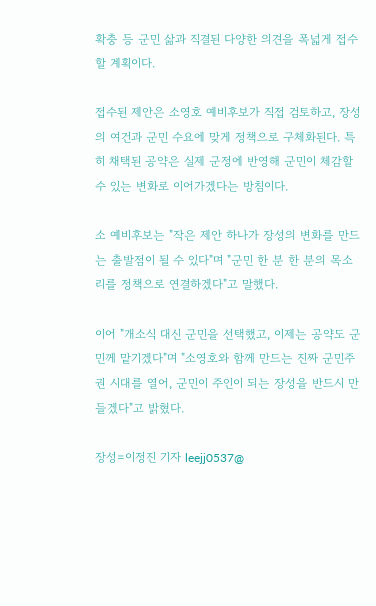확충 등 군민 삶과 직결된 다양한 의견을 폭넓게 접수할 계획이다.

접수된 제안은 소영호 예비후보가 직접 검토하고, 장성의 여건과 군민 수요에 맞게 정책으로 구체화된다. 특히 채택된 공약은 실제 군정에 반영해 군민이 체감할 수 있는 변화로 이어가겠다는 방침이다.

소 예비후보는 "작은 제안 하나가 장성의 변화를 만드는 출발점이 될 수 있다"며 "군민 한 분 한 분의 목소리를 정책으로 연결하겠다"고 말했다.

이어 "개소식 대신 군민을 선택했고, 이제는 공약도 군민께 맡기겠다"며 "소영호와 함께 만드는 진짜 군민주권 시대를 열어, 군민이 주인이 되는 장성을 반드시 만들겠다"고 밝혔다.

장성=이정진 기자 leejj0537@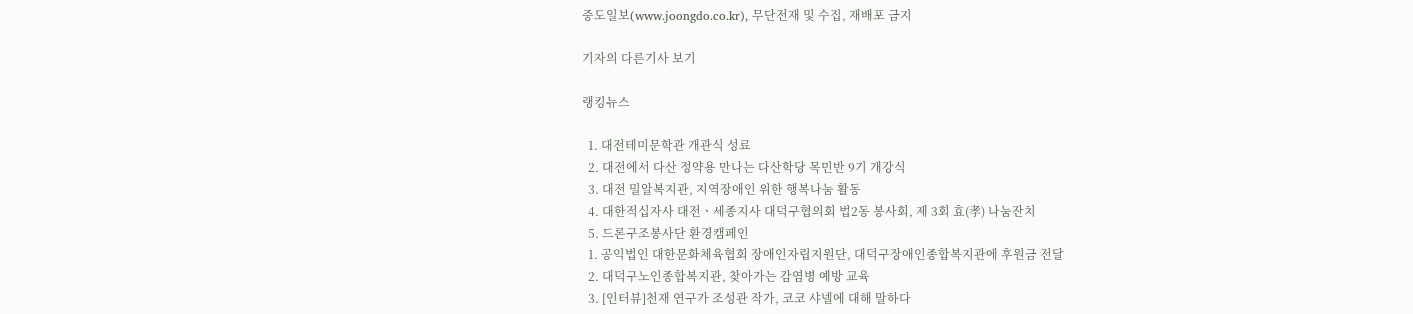중도일보(www.joongdo.co.kr), 무단전재 및 수집, 재배포 금지

기자의 다른기사 보기

랭킹뉴스

  1. 대전테미문학관 개관식 성료
  2. 대전에서 다산 정약용 만나는 다산학당 목민반 9기 개강식
  3. 대전 밀알복지관, 지역장애인 위한 행복나눔 활동
  4. 대한적십자사 대전ㆍ세종지사 대덕구협의회 법2동 봉사회, 제 3회 효(孝) 나눔잔치
  5. 드론구조봉사단 환경캠페인
  1. 공익법인 대한문화체육협회 장애인자립지원단, 대덕구장애인종합복지관에 후원금 전달
  2. 대덕구노인종합복지관, 찾아가는 감염병 예방 교육
  3. [인터뷰]천재 연구가 조성관 작가, 코코 샤넬에 대해 말하다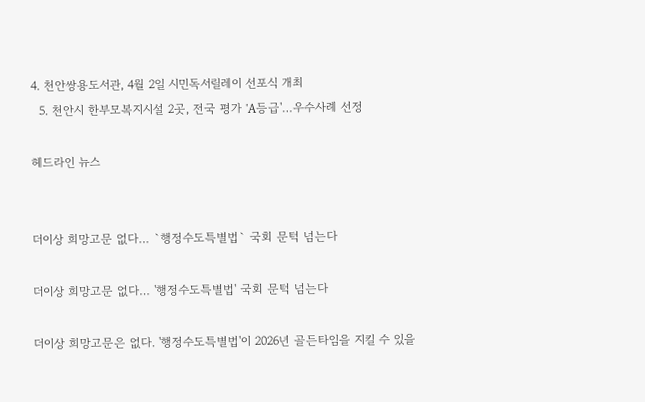4. 천안쌍용도서관, 4월 2일 시민독서릴레이 선포식 개최
  5. 천안시 한부모복지시설 2곳, 전국 평가 'A등급'…우수사례 선정

헤드라인 뉴스


더이상 희망고문 없다… `행정수도특별법` 국회 문턱 넘는다

더이상 희망고문 없다… '행정수도특별법' 국회 문턱 넘는다

더이상 희망고문은 없다. '행정수도특별법'이 2026년 골든타임을 지킬 수 있을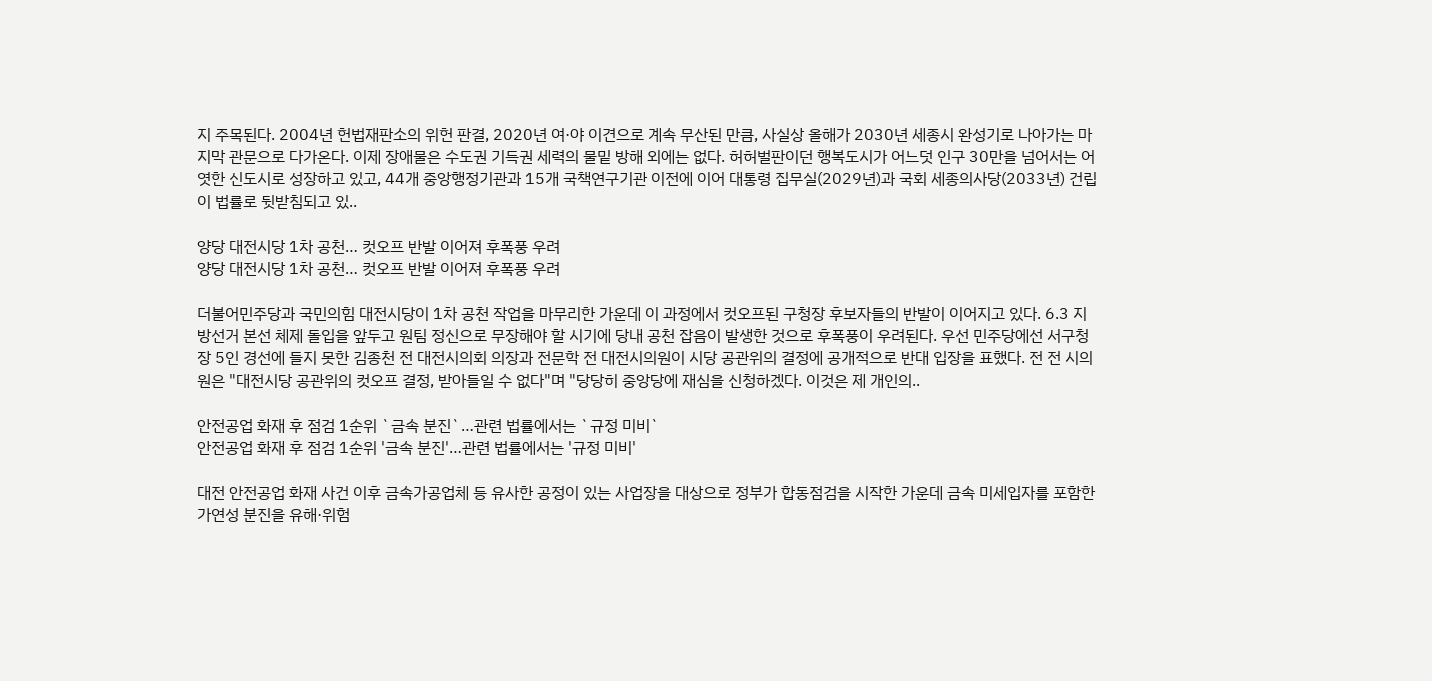지 주목된다. 2004년 헌법재판소의 위헌 판결, 2020년 여·야 이견으로 계속 무산된 만큼, 사실상 올해가 2030년 세종시 완성기로 나아가는 마지막 관문으로 다가온다. 이제 장애물은 수도권 기득권 세력의 물밑 방해 외에는 없다. 허허벌판이던 행복도시가 어느덧 인구 30만을 넘어서는 어엿한 신도시로 성장하고 있고, 44개 중앙행정기관과 15개 국책연구기관 이전에 이어 대통령 집무실(2029년)과 국회 세종의사당(2033년) 건립이 법률로 뒷받침되고 있..

양당 대전시당 1차 공천… 컷오프 반발 이어져 후폭풍 우려
양당 대전시당 1차 공천… 컷오프 반발 이어져 후폭풍 우려

더불어민주당과 국민의힘 대전시당이 1차 공천 작업을 마무리한 가운데 이 과정에서 컷오프된 구청장 후보자들의 반발이 이어지고 있다. 6.3 지방선거 본선 체제 돌입을 앞두고 원팀 정신으로 무장해야 할 시기에 당내 공천 잡음이 발생한 것으로 후폭풍이 우려된다. 우선 민주당에선 서구청장 5인 경선에 들지 못한 김종천 전 대전시의회 의장과 전문학 전 대전시의원이 시당 공관위의 결정에 공개적으로 반대 입장을 표했다. 전 전 시의원은 "대전시당 공관위의 컷오프 결정, 받아들일 수 없다"며 "당당히 중앙당에 재심을 신청하겠다. 이것은 제 개인의..

안전공업 화재 후 점검 1순위 `금속 분진`…관련 법률에서는 `규정 미비`
안전공업 화재 후 점검 1순위 '금속 분진'…관련 법률에서는 '규정 미비'

대전 안전공업 화재 사건 이후 금속가공업체 등 유사한 공정이 있는 사업장을 대상으로 정부가 합동점검을 시작한 가운데 금속 미세입자를 포함한 가연성 분진을 유해·위험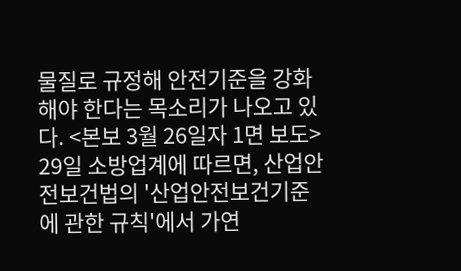물질로 규정해 안전기준을 강화해야 한다는 목소리가 나오고 있다. <본보 3월 26일자 1면 보도> 29일 소방업계에 따르면, 산업안전보건법의 '산업안전보건기준에 관한 규칙'에서 가연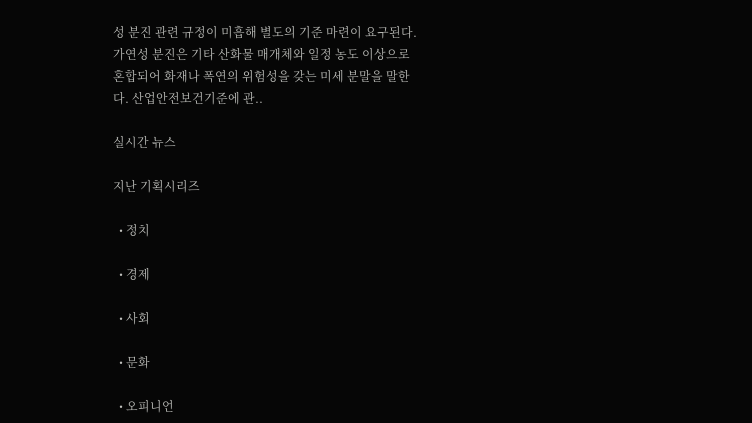성 분진 관련 규정이 미흡해 별도의 기준 마련이 요구된다. 가연성 분진은 기타 산화물 매개체와 일정 농도 이상으로 혼합되어 화재나 폭연의 위험성을 갖는 미세 분말을 말한다. 산업안전보건기준에 관..

실시간 뉴스

지난 기획시리즈

  • 정치

  • 경제

  • 사회

  • 문화

  • 오피니언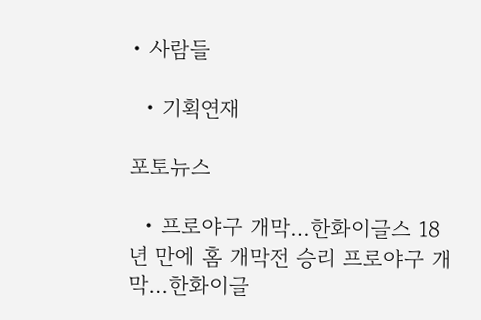• 사람들

  • 기획연재

포토뉴스

  • 프로야구 개막…한화이글스 18년 만에 홈 개막전 승리 프로야구 개막…한화이글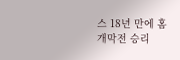스 18년 만에 홈 개막전 승리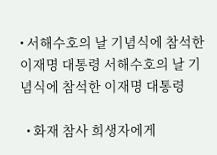• 서해수호의 날 기념식에 참석한 이재명 대통령 서해수호의 날 기념식에 참석한 이재명 대통령

  • 화재 참사 희생자에게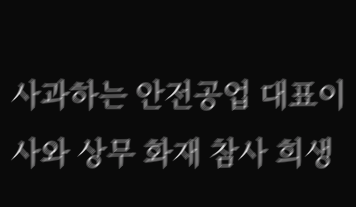사과하는 안전공업 대표이사와 상무 화재 참사 희생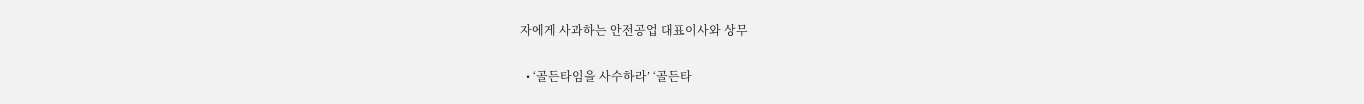자에게 사과하는 안전공업 대표이사와 상무

  • ‘골든타임을 사수하라’ ‘골든타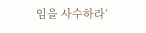임을 사수하라’